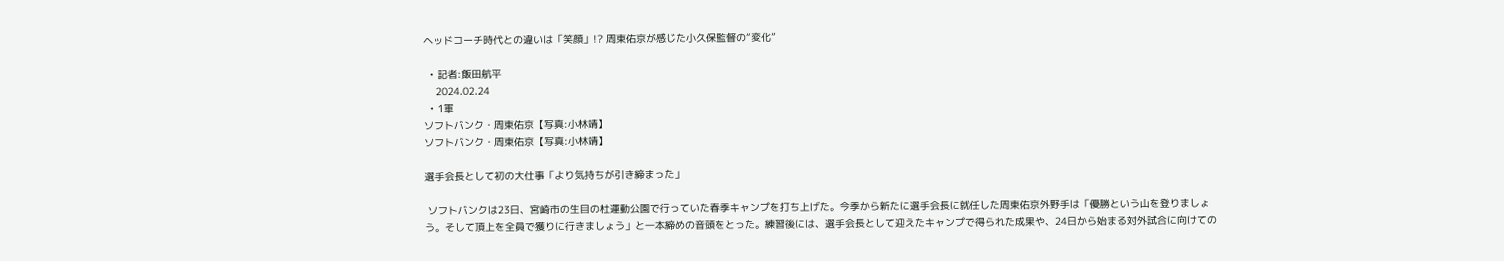ヘッドコーチ時代との違いは「笑顔」!? 周東佑京が感じた小久保監督の“変化”

  • 記者:飯田航平
    2024.02.24
  • 1軍
ソフトバンク・周東佑京【写真:小林靖】
ソフトバンク・周東佑京【写真:小林靖】

選手会長として初の大仕事「より気持ちが引き締まった」

 ソフトバンクは23日、宮崎市の生目の杜運動公園で行っていた春季キャンプを打ち上げた。今季から新たに選手会長に就任した周東佑京外野手は「優勝という山を登りましょう。そして頂上を全員で獲りに行きましょう」と一本締めの音頭をとった。練習後には、選手会長として迎えたキャンプで得られた成果や、24日から始まる対外試合に向けての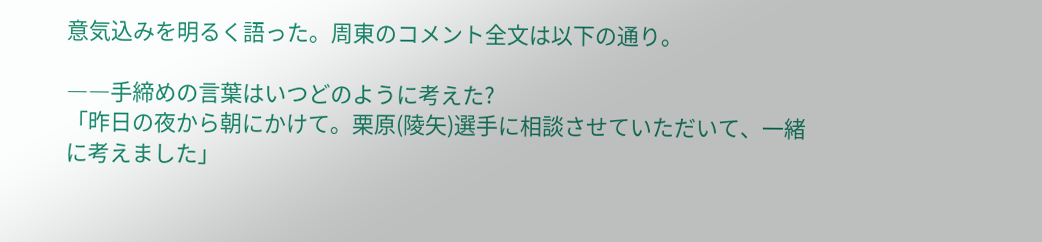意気込みを明るく語った。周東のコメント全文は以下の通り。

――手締めの言葉はいつどのように考えた?
「昨日の夜から朝にかけて。栗原(陵矢)選手に相談させていただいて、一緒に考えました」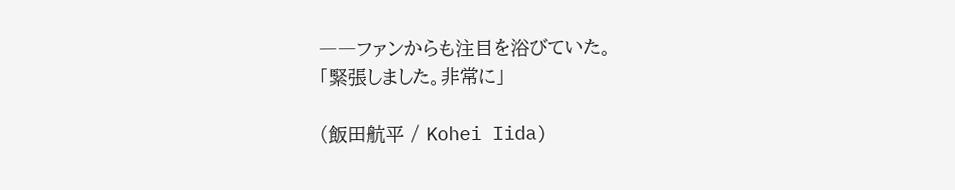――ファンからも注目を浴びていた。
「緊張しました。非常に」

(飯田航平 / Kohei Iida)